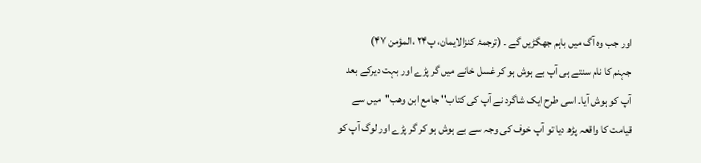اور جب وہ آگ میں باہم جھگڑیں گے ۔ (ترجمۂ کنزالایمان، پ۲۴ ،المؤمن ۴۷)
جہنم کا نام سنتے ہی آپ بے ہوش ہو کر غسل خانے میں گر پڑے اور بہت دیرکے بعد آپ کو ہوش آیا۔ اسی طرح ایک شاگرد نے آپ کی کتاب'' جامع ابن وھب''میں سے قیامت کا واقعہ پڑھ دیا تو آپ خوف کی وجہ سے بے ہوش ہو کر گر پڑے اور لوگ آپ کو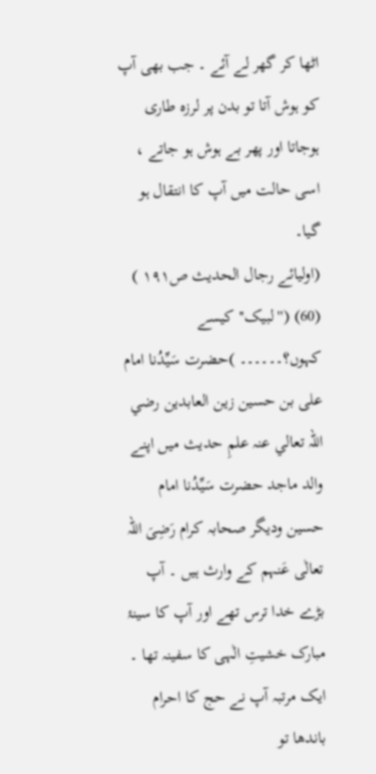اٹھا کر گھر لے آئے ۔ جب بھی آپ کو ہوش آتا تو بدن پر لرزہ طاری ہوجاتا اور پھر بے ہوش ہو جاتے ، اسی حالت میں آپ کا انتقال ہو گیا۔
(اولیائے رجال الحدیث ص۱۹۱ )
(60) (''لبیک''کیسے کہوں؟۔۔۔۔۔۔ )حضرت سَیِّدُنا امام علی بن حسین زین العابدین رضي اللہ تعالي عنہ علمِ حدیث میں اپنے والد ماجد حضرت سَیِّدُنا امام حسین ودیگر صحابہ کرام رَضِیَ اللہ تعالٰی عَنہم کے وارث ہیں ۔ آپ بڑے خدا ترس تھے اور آپ کا سینۂ مبارک خشیتِ الٰہی کا سفینہ تھا ۔ ایک مرتبہ آپ نے حج کا احرام باندھا تو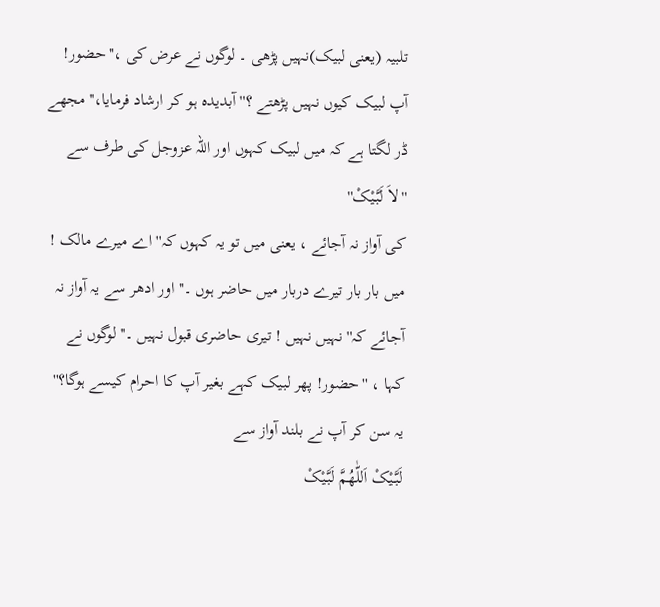تلبیہ (یعنی لبیک)نہیں پڑھی ۔ لوگوں نے عرض کی ،''حضور! آپ لبیک کیوں نہیں پڑھتے ؟'' آبدیدہ ہو کر ارشاد فرمایا،''مجھے ڈر لگتا ہے کہ میں لبیک کہوں اور اللہ عزوجل کی طرف سے
''لاَ لَبَّیْکْ''
کی آواز نہ آجائے ، یعنی میں تو یہ کہوں کہ'' اے میرے مالک ! میں بار بار تیرے دربار میں حاضر ہوں ۔'' اور ادھر سے یہ آواز نہ آجائے کہ'' نہیں نہیں ! تیری حاضری قبول نہیں ۔''لوگوں نے کہا ، ''حضور! پھر لبیک کہے بغیر آپ کا احرام کیسے ہوگا؟'' یہ سن کر آپ نے بلند آواز سے
لَبَّیْکْ اَللّٰھُمَّ لَبَّیْکْ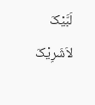لَبَّیْکَ لاَشَرِیْکَ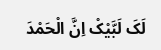لَکَ لَبَّیْکْ اِنَّ الْحَمْدَ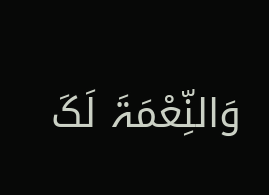وَالنِّعْمَۃَ لَکَ